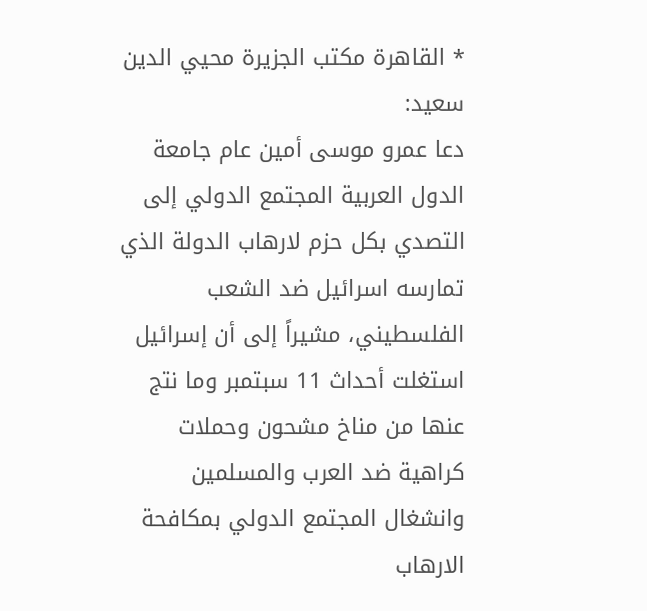* القاهرة مكتب الجزيرة محيي الدين سعيد:
دعا عمرو موسى أمين عام جامعة الدول العربية المجتمع الدولي إلى التصدي بكل حزم لارهاب الدولة الذي تمارسه اسرائيل ضد الشعب الفلسطيني، مشيراً إلى أن إسرائيل استغلت أحداث 11 سبتمبر وما نتج عنها من مناخ مشحون وحملات كراهية ضد العرب والمسلمين وانشغال المجتمع الدولي بمكافحة الارهاب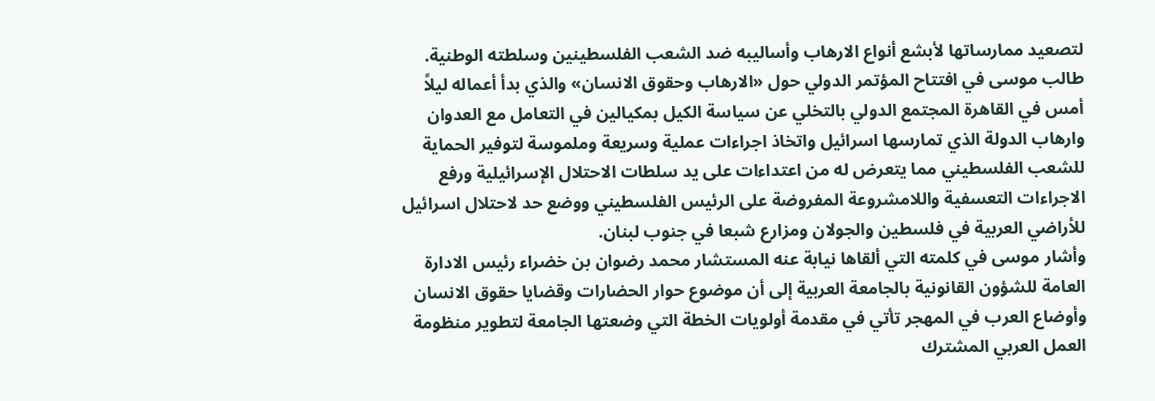لتصعيد ممارساتها لأبشع أنواع الارهاب وأساليبه ضد الشعب الفلسطينين وسلطته الوطنية.
طالب موسى في افتتاح المؤتمر الدولي حول «الارهاب وحقوق الانسان» والذي بدأ أعماله ليلاً أمس في القاهرة المجتمع الدولي بالتخلي عن سياسة الكيل بمكيالين في التعامل مع العدوان وارهاب الدولة الذي تمارسها اسرائيل واتخاذ اجراءات عملية وسريعة وملموسة لتوفير الحماية للشعب الفلسطيني مما يتعرض له من اعتداءات على يد سلطات الاحتلال الإسرائيلية ورفع الاجراءات التعسفية واللامشروعة المفروضة على الرئيس الفلسطيني ووضع حد لاحتلال اسرائيل للأراضي العربية في فلسطين والجولان ومزارع شبعا في جنوب لبنان.
وأشار موسى في كلمته التي ألقاها نيابة عنه المستشار محمد رضوان بن خضراء رئيس الادارة العامة للشؤون القانونية بالجامعة العربية إلى أن موضوع حوار الحضارات وقضايا حقوق الانسان وأوضاع العرب في المهجر تأتي في مقدمة أولويات الخطة التي وضعتها الجامعة لتطوير منظومة العمل العربي المشترك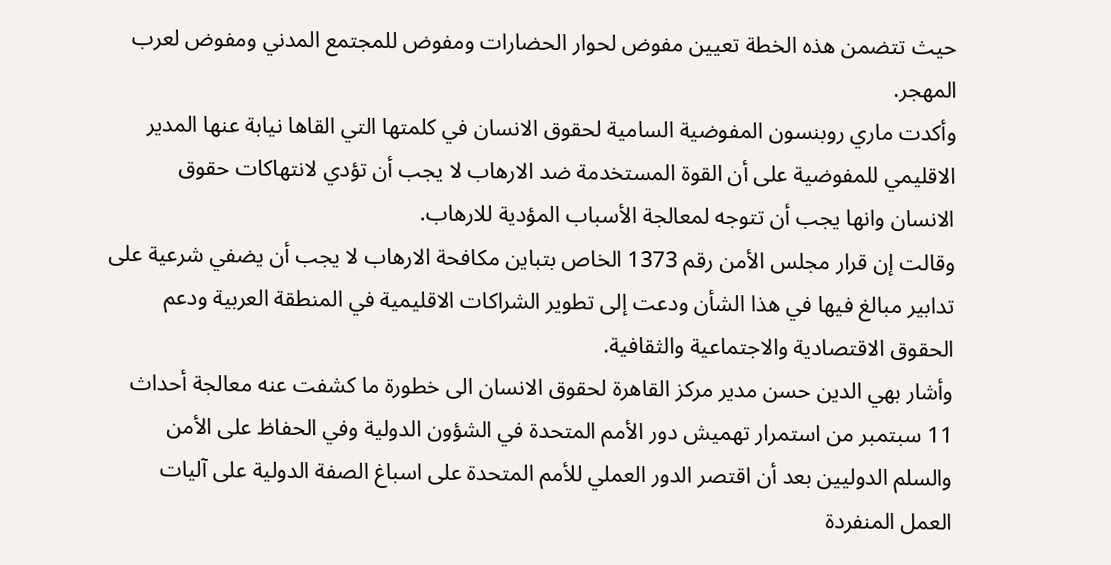حيث تتضمن هذه الخطة تعيين مفوض لحوار الحضارات ومفوض للمجتمع المدني ومفوض لعرب المهجر.
وأكدت ماري روبنسون المفوضية السامية لحقوق الانسان في كلمتها التي القاها نيابة عنها المدير الاقليمي للمفوضية على أن القوة المستخدمة ضد الارهاب لا يجب أن تؤدي لانتهاكات حقوق الانسان وانها يجب أن تتوجه لمعالجة الأسباب المؤدية للارهاب.
وقالت إن قرار مجلس الأمن رقم 1373 الخاص بتباين مكافحة الارهاب لا يجب أن يضفي شرعية على تدابير مبالغ فيها في هذا الشأن ودعت إلى تطوير الشراكات الاقليمية في المنطقة العربية ودعم الحقوق الاقتصادية والاجتماعية والثقافية.
وأشار بهي الدين حسن مدير مركز القاهرة لحقوق الانسان الى خطورة ما كشفت عنه معالجة أحداث 11 سبتمبر من استمرار تهميش دور الأمم المتحدة في الشؤون الدولية وفي الحفاظ على الأمن والسلم الدوليين بعد أن اقتصر الدور العملي للأمم المتحدة على اسباغ الصفة الدولية على آليات العمل المنفردة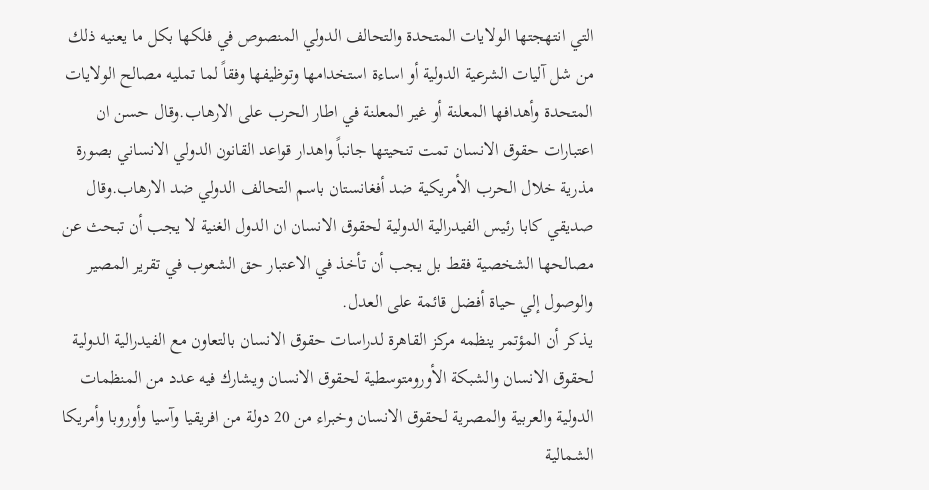التي انتهجتها الولايات المتحدة والتحالف الدولي المنصوص في فلكها بكل ما يعنيه ذلك من شل آليات الشرعية الدولية أو اساءة استخدامها وتوظيفها وفقاً لما تمليه مصالح الولايات المتحدة وأهدافها المعلنة أو غير المعلنة في اطار الحرب على الارهاب.وقال حسن ان اعتبارات حقوق الانسان تمت تنحيتها جانباً واهدار قواعد القانون الدولي الانساني بصورة مذرية خلال الحرب الأمريكية ضد أفغانستان باسم التحالف الدولي ضد الارهاب.وقال صديقي كابا رئيس الفيدرالية الدولية لحقوق الانسان ان الدول الغنية لا يجب أن تبحث عن مصالحها الشخصية فقط بل يجب أن تأخذ في الاعتبار حق الشعوب في تقرير المصير والوصول إلي حياة أفضل قائمة على العدل.
يذكر أن المؤتمر ينظمه مركز القاهرة لدراسات حقوق الانسان بالتعاون مع الفيدرالية الدولية لحقوق الانسان والشبكة الأورومتوسطية لحقوق الانسان ويشارك فيه عدد من المنظمات الدولية والعربية والمصرية لحقوق الانسان وخبراء من 20 دولة من افريقيا وآسيا وأوروبا وأمريكا الشمالية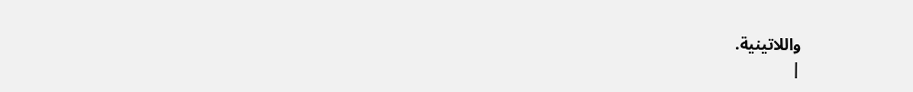واللاتينية.
|